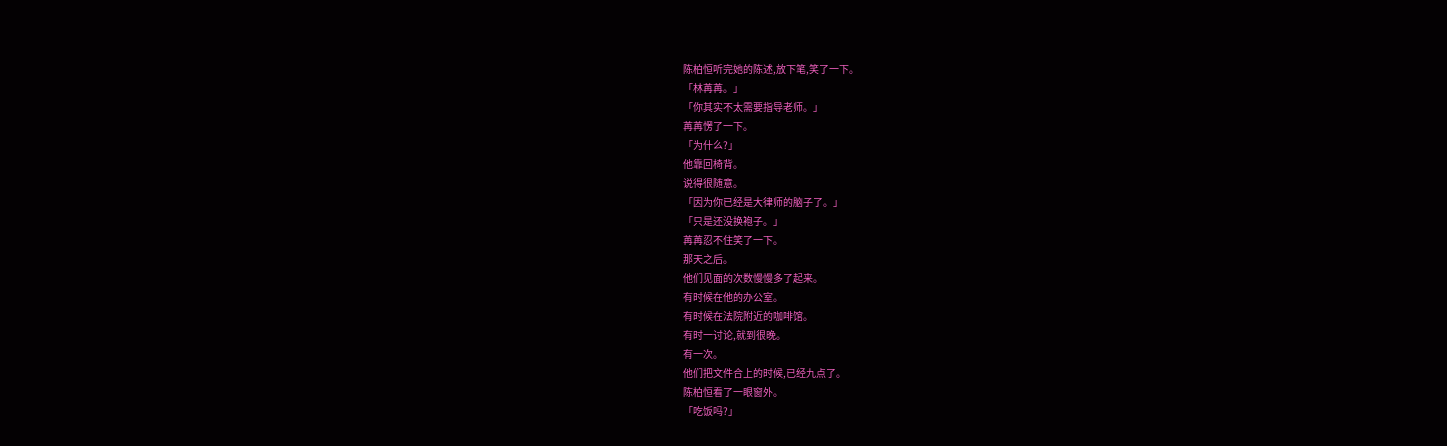陈柏恒听完她的陈述,放下笔,笑了一下。
「林苒苒。」
「你其实不太需要指导老师。」
苒苒愣了一下。
「为什么?」
他靠回椅背。
说得很随意。
「因为你已经是大律师的脑子了。」
「只是还没换袍子。」
苒苒忍不住笑了一下。
那天之后。
他们见面的次数慢慢多了起来。
有时候在他的办公室。
有时候在法院附近的咖啡馆。
有时一讨论,就到很晚。
有一次。
他们把文件合上的时候,已经九点了。
陈柏恒看了一眼窗外。
「吃饭吗?」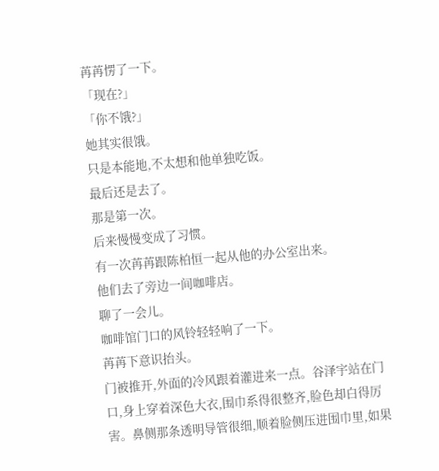苒苒愣了一下。
「现在?」
「你不饿?」
她其实很饿。
只是本能地,不太想和他单独吃饭。
最后还是去了。
那是第一次。
后来慢慢变成了习惯。
有一次苒苒跟陈柏恒一起从他的办公室出来。
他们去了旁边一间咖啡店。
聊了一会儿。
咖啡馆门口的风铃轻轻响了一下。
苒苒下意识抬头。
门被推开,外面的冷风跟着灌进来一点。谷泽宇站在门口,身上穿着深色大衣,围巾系得很整齐,脸色却白得厉害。鼻侧那条透明导管很细,顺着脸侧压进围巾里,如果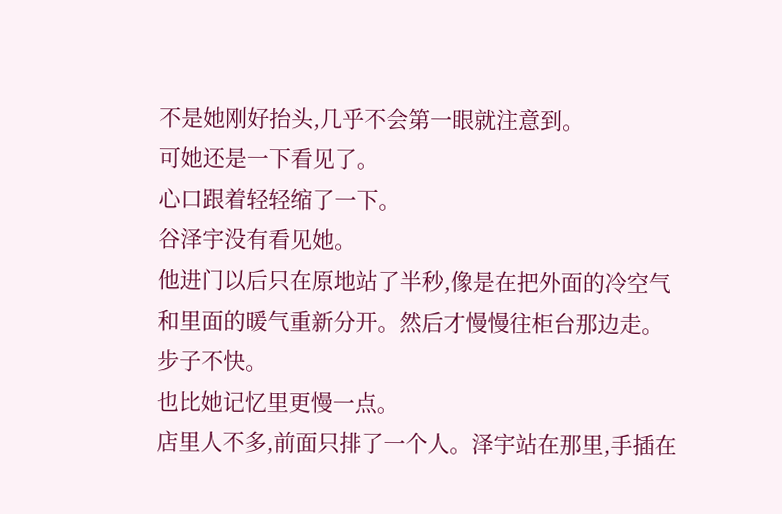不是她刚好抬头,几乎不会第一眼就注意到。
可她还是一下看见了。
心口跟着轻轻缩了一下。
谷泽宇没有看见她。
他进门以后只在原地站了半秒,像是在把外面的冷空气和里面的暖气重新分开。然后才慢慢往柜台那边走。
步子不快。
也比她记忆里更慢一点。
店里人不多,前面只排了一个人。泽宇站在那里,手插在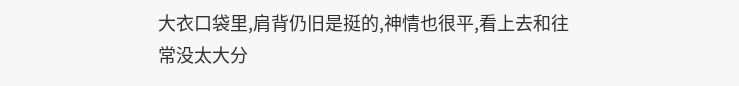大衣口袋里,肩背仍旧是挺的,神情也很平,看上去和往常没太大分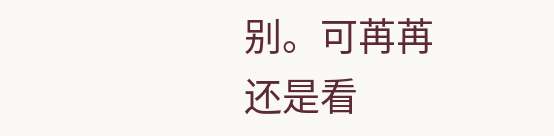别。可苒苒还是看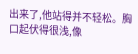出来了,他站得并不轻松。胸口起伏得很浅,像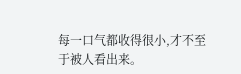每一口气都收得很小,才不至于被人看出来。